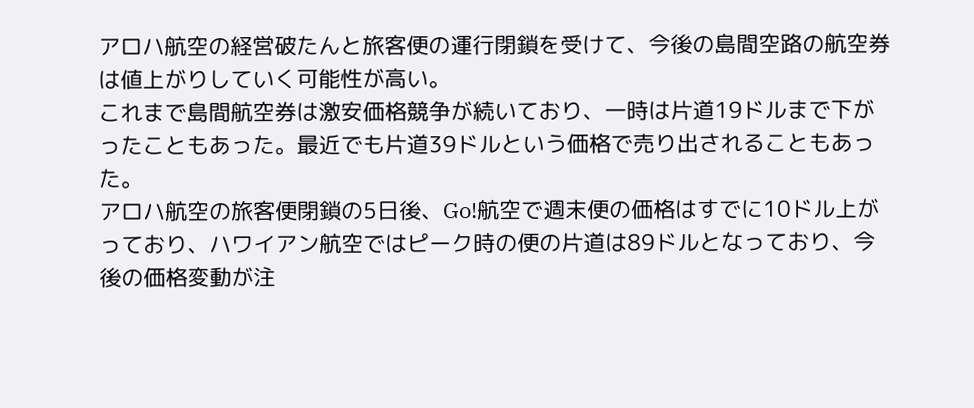アロハ航空の経営破たんと旅客便の運行閉鎖を受けて、今後の島間空路の航空券は値上がりしていく可能性が高い。
これまで島間航空券は激安価格競争が続いており、一時は片道19ドルまで下がったこともあった。最近でも片道39ドルという価格で売り出されることもあった。
アロハ航空の旅客便閉鎖の5日後、Go!航空で週末便の価格はすでに10ドル上がっており、ハワイアン航空ではピーク時の便の片道は89ドルとなっており、今後の価格変動が注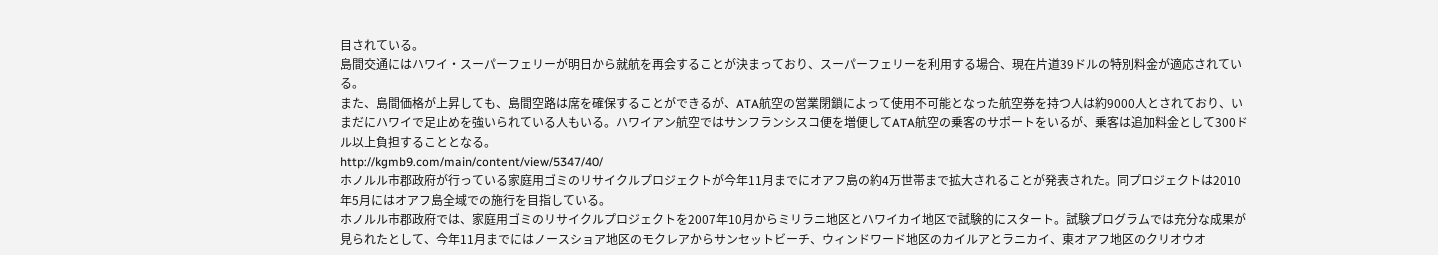目されている。
島間交通にはハワイ・スーパーフェリーが明日から就航を再会することが決まっており、スーパーフェリーを利用する場合、現在片道39ドルの特別料金が適応されている。
また、島間価格が上昇しても、島間空路は席を確保することができるが、ATA航空の営業閉鎖によって使用不可能となった航空券を持つ人は約9000人とされており、いまだにハワイで足止めを強いられている人もいる。ハワイアン航空ではサンフランシスコ便を増便してATA航空の乗客のサポートをいるが、乗客は追加料金として300ドル以上負担することとなる。
http://kgmb9.com/main/content/view/5347/40/
ホノルル市郡政府が行っている家庭用ゴミのリサイクルプロジェクトが今年11月までにオアフ島の約4万世帯まで拡大されることが発表された。同プロジェクトは2010年5月にはオアフ島全域での施行を目指している。
ホノルル市郡政府では、家庭用ゴミのリサイクルプロジェクトを2007年10月からミリラニ地区とハワイカイ地区で試験的にスタート。試験プログラムでは充分な成果が見られたとして、今年11月までにはノースショア地区のモクレアからサンセットビーチ、ウィンドワード地区のカイルアとラニカイ、東オアフ地区のクリオウオ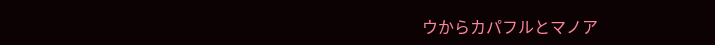ウからカパフルとマノア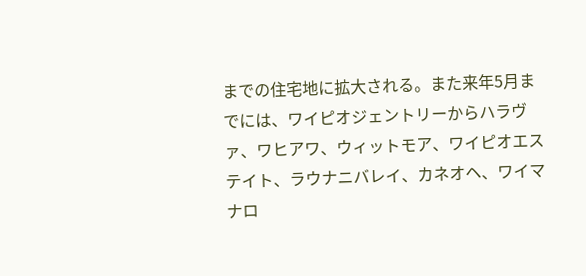までの住宅地に拡大される。また来年5月までには、ワイピオジェントリーからハラヴァ、ワヒアワ、ウィットモア、ワイピオエステイト、ラウナニバレイ、カネオヘ、ワイマナロ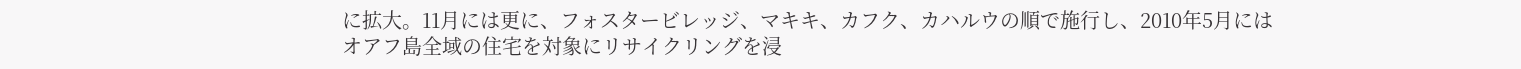に拡大。11月には更に、フォスタービレッジ、マキキ、カフク、カハルウの順で施行し、2010年5月にはオアフ島全域の住宅を対象にリサイクリングを浸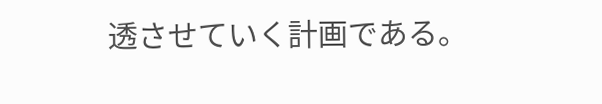透させていく計画である。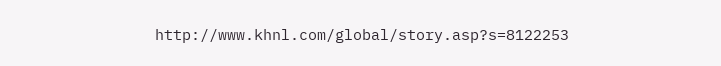http://www.khnl.com/global/story.asp?s=8122253